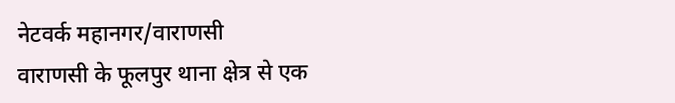नेटवर्क महानगर/वाराणसी
वाराणसी के फूलपुर थाना क्षेत्र से एक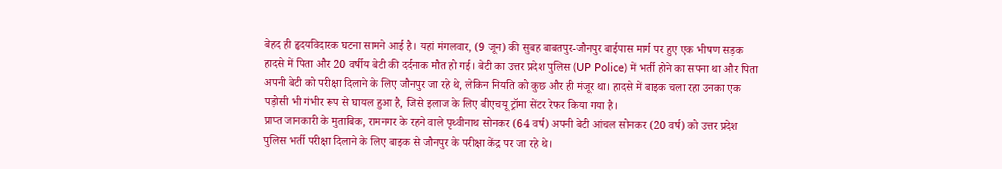बेहद ही हृदयविदारक घटना सामने आई है। यहां मंगलवार, (9 जून) की सुबह बाबतपुर-जौनपुर बाईपास मार्ग पर हुए एक भीषण सड़क हादसे में पिता और 20 वर्षीय बेटी की दर्दनाक मौत हो गई। बेटी का उत्तर प्रदेश पुलिस (UP Police) में भर्ती होने का सपना था और पिता अपनी बेटी को परीक्षा दिलाने के लिए जौनपुर जा रहे थे, लेकिन नियति को कुछ और ही मंजूर था। हादसे में बाइक चला रहा उनका एक पड़ोसी भी गंभीर रूप से घायल हुआ है, जिसे इलाज के लिए बीएचयू ट्रॉमा सेंटर रेफर किया गया है।
प्राप्त जानकारी के मुताबिक, रामनगर के रहने वाले पृथ्वीनाथ सोनकर (64 वर्ष) अपनी बेटी आंचल सोनकर (20 वर्ष) को उत्तर प्रदेश पुलिस भर्ती परीक्षा दिलाने के लिए बाइक से जौनपुर के परीक्षा केंद्र पर जा रहे थे।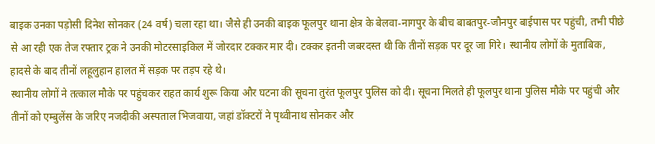बाइक उनका पड़ोसी दिनेश सोनकर (24 वर्ष) चला रहा था। जैसे ही उनकी बाइक फूलपुर थाना क्षेत्र के बेलवा-नागपुर के बीच बाबतपुर-जौनपुर बाईपास पर पहुंची, तभी पीछे से आ रही एक तेज रफ्तार ट्रक ने उनकी मोटरसाइकिल में जोरदार टक्कर मार दी। टक्कर इतनी जबरदस्त थी कि तीनों सड़क पर दूर जा गिरे। स्थानीय लोगों के मुताबिक, हादसे के बाद तीनों लहूलुहान हालत में सड़क पर तड़प रहे थे।
स्थानीय लोगों ने तत्काल मौके पर पहुंचकर राहत कार्य शुरू किया और घटना की सूचना तुरंत फूलपुर पुलिस को दी। सूचना मिलते ही फूलपुर थाना पुलिस मौके पर पहुंची और तीनों को एम्बुलेंस के जरिए नजदीकी अस्पताल भिजवाया, जहां डॉक्टरों ने पृथ्वीनाथ सोनकर और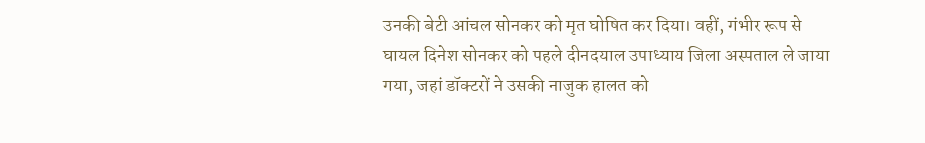उनकी बेटी आंचल सोनकर को मृत घोषित कर दिया। वहीं, गंभीर रूप से घायल दिनेश सोनकर को पहले दीनदयाल उपाध्याय जिला अस्पताल ले जाया गया, जहां डॉक्टरों ने उसकी नाजुक हालत को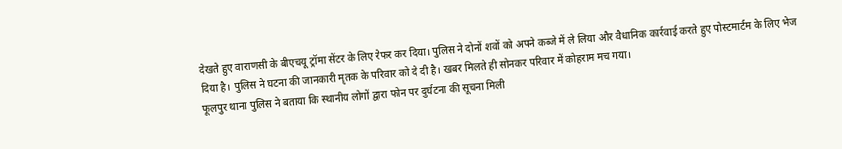देखते हुए वाराणसी के बीएचयू ट्रॉमा सेंटर के लिए रेफर कर दिया। पुलिस ने दोनों शवों को अपने कब्जे में ले लिया और वैधानिक कार्रवाई करते हुए पोस्टमार्टम के लिए भेज दिया है। पुलिस ने घटना की जानकारी मृतक के परिवार को दे दी है। खबर मिलते ही सोनकर परिवार में कोहराम मच गया।
फूलपुर थाना पुलिस ने बताया कि स्थानीय लोगों द्वारा फोन पर दुर्घटना की सूचना मिली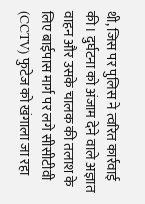थी, जिस पर पुलिस ने त्वरित कार्रवाई की। दुर्घटना को अंजाम देने वाले अज्ञात वाहन और उसके चालक की तलाश के लिए बाईपास मार्ग पर लगे सीसीटीवी (CCTV) फुटेज को खंगाला जा रहा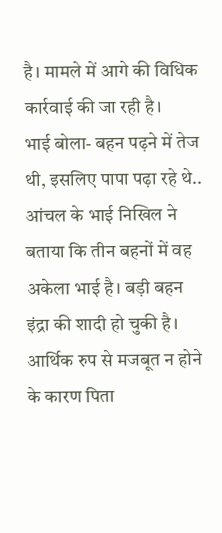है। मामले में आगे की विधिक कार्रवाई की जा रही है।
भाई बोला- बहन पढ़ने में तेज थी, इसलिए पापा पढ़ा रहे थे..
आंचल के भाई निखिल ने बताया कि तीन बहनों में वह अकेला भाई है। बड़ी बहन इंद्रा की शादी हो चुकी है। आर्थिक रुप से मजबूत न होने के कारण पिता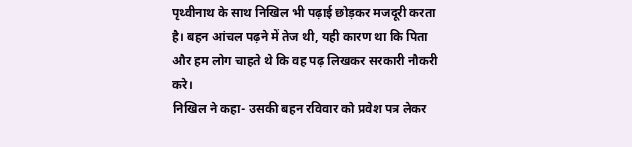पृथ्वीनाथ के साथ निखिल भी पढ़ाई छोड़कर मजदूरी करता है। बहन आंचल पढ़ने में तेज थी, यही कारण था कि पिता और हम लोग चाहते थे कि वह पढ़ लिखकर सरकारी नौकरी करे।
निखिल ने कहा- उसकी बहन रविवार को प्रवेश पत्र लेकर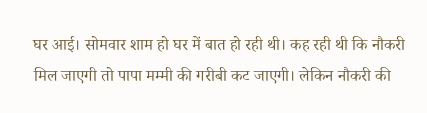घर आई। सोमवार शाम हो घर में बात हो रही थी। कह रही थी कि नौकरी मिल जाएगी तो पापा मम्मी की गरीबी कट जाएगी। लेकिन नौकरी की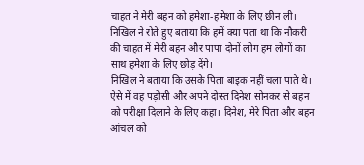चाहत ने मेरी बहन को हमेशा-हमेशा के लिए छीन ली।
निखिल ने रोते हुए बताया कि हमें क्या पता था कि नौकरी की चाहत में मेरी बहन और पापा दोनों लोग हम लोगों का साथ हमेशा के लिए छोड़ देंगे।
निखिल ने बताया कि उसके पिता बाइक नहीं चला पाते थे। ऐसे में वह पड़ोसी और अपने दोस्त दिनेश सोनकर से बहन को परीक्षा दिलाने के लिए कहा। दिनेश, मेरे पिता और बहन आंचल को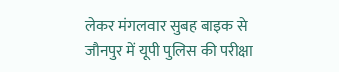लेकर मंगलवार सुबह बाइक से जौनपुर में यूपी पुलिस की परीक्षा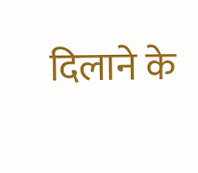दिलाने के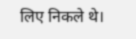लिए निकले थे।